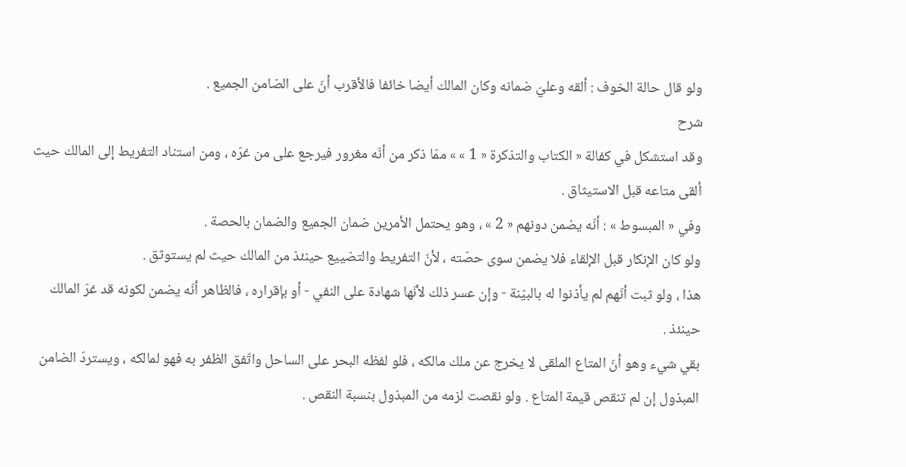ولو قال حالة الخوف : ألقه وعليّ ضمانه وكان المالك أيضا خائفا فالأقرب أنّ على الضامن الجميع .
شرح
وقد استشكل في كفالة « الكتاب والتذكرة « 1 » » ممّا ذكر من أنّه مغرور فيرجع على من غرّه ، ومن استناد التفريط إلى المالك حيث ألقى متاعه قبل الاستيثاق .
وفي « المبسوط » : أنّه يضمن دونهم « 2 » ، وهو يحتمل الأمرين ضمان الجميع والضمان بالحصة .
ولو كان الإنكار قبل الإلقاء فلا يضمن سوى حصّته ، لأنّ التفريط والتضييع حينئذ من المالك حيث لم يستوثق .
هذا ، ولو ثبت أنّهم لم يأذنوا له بالبيّنة - وإن عسر ذلك لأنّها شهادة على النفي - أو بإقراره ، فالظاهر أنّه يضمن لكونه قد غرّ المالك حينئذ .
بقي شيء وهو أنّ المتاع الملقى لا يخرج عن ملك مالكه ، فلو لفظه البحر على الساحل واتّفق الظفر به فهو لمالكه ، ويستردّ الضامن المبذول إن لم تنقص قيمة المتاع . ولو نقصت لزمه من المبذول بنسبة النقص .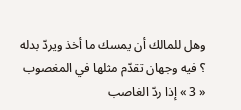وهل للمالك أن يمسك ما أخذ ويردّ بدله ؟ فيه وجهان تقدّم مثلها في المغصوب « 3 » إذا ردّ الغاصب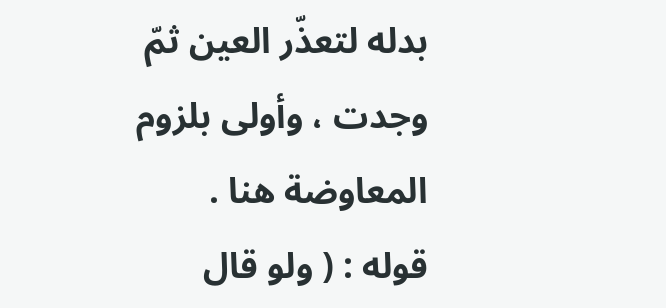بدله لتعذّر العين ثمّ وجدت ، وأولى بلزوم المعاوضة هنا .
قوله : ( ولو قال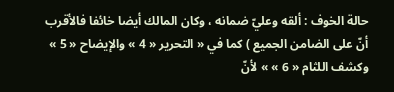حالة الخوف : ألقه وعليّ ضمانه ، وكان المالك أيضا خائفا فالأقرب أنّ على الضامن الجميع ) كما في « التحرير « 4 » والإيضاح « 5 » وكشف اللثام « 6 » » لأنّ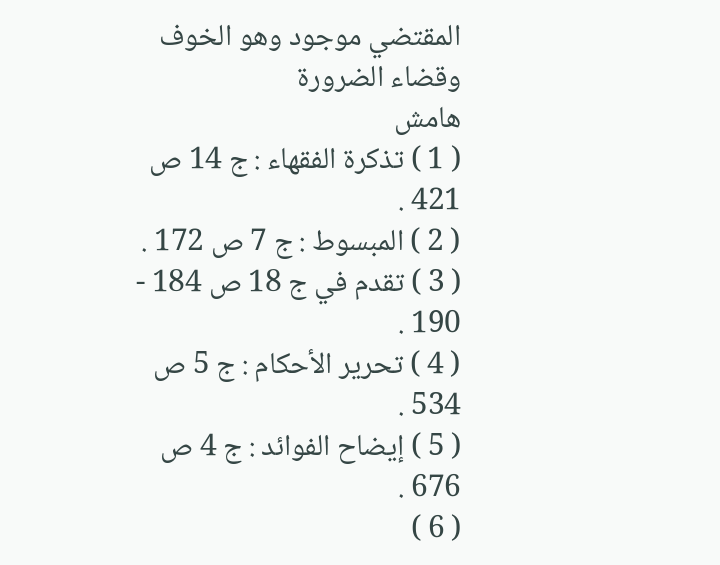المقتضي موجود وهو الخوف وقضاء الضرورة
هامش
( 1 ) تذكرة الفقهاء : ج 14 ص 421 .
( 2 ) المبسوط : ج 7 ص 172 .
( 3 ) تقدم في ج 18 ص 184 - 190 .
( 4 ) تحرير الأحكام : ج 5 ص 534 .
( 5 ) إيضاح الفوائد : ج 4 ص 676 .
( 6 )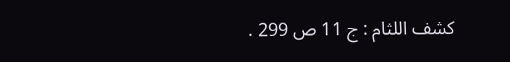كشف اللثام : ج 11 ص 299 .